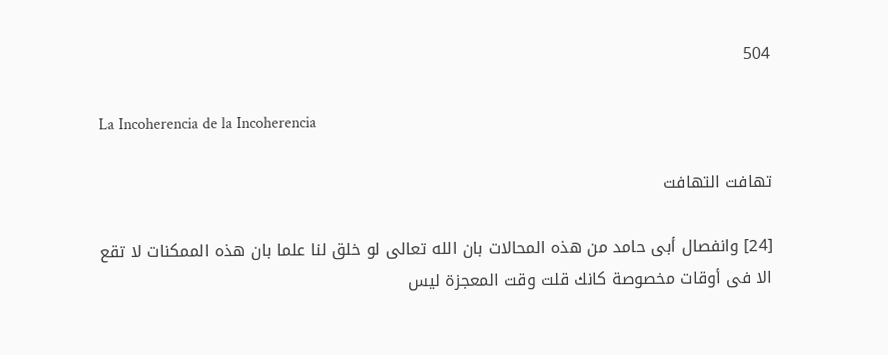504

La Incoherencia de la Incoherencia

تهافت التهافت

[24] وانفصال أبى حامد من هذه المحالات بان الله تعالى لو خلق لنا علما بان هذه الممكنات لا تقع الا فى أوقات مخصوصة كانك قلت وقت المعجزة ليس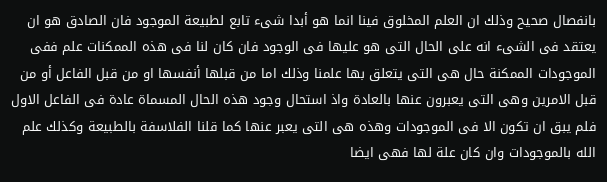بانفصال صحيح وذلك ان العلم المخلوق فينا انما هو أبدا شىء تابع لطبيعة الموجود فان الصادق هو ان يعتقد فى الشىء انه على الحال التى هو عليها فى الوجود فان كان لنا فى هذه الممكنات علم ففى الموجودات الممكنة حال هى التى يتعلق بها علمنا وذلك اما من قبلها أنفسها او من قبل الفاعل أو من قبل الامرين وهى التى يعبرون عنها بالعادة واذ استحال وجود هذه الحال المسماة عادة فى الفاعل الاول فلم يبق ان تكون الا فى الموجودات وهذه هى التى يعبر عنها كما قلنا الفلاسفة بالطبيعة وكذلك علم الله بالموجودات وان كان علة لها فهى ايضا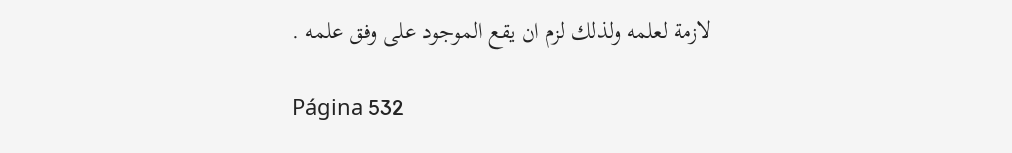لازمة لعلمه ولذلك لزم ان يقع الموجود على وفق علمه .

Página 532